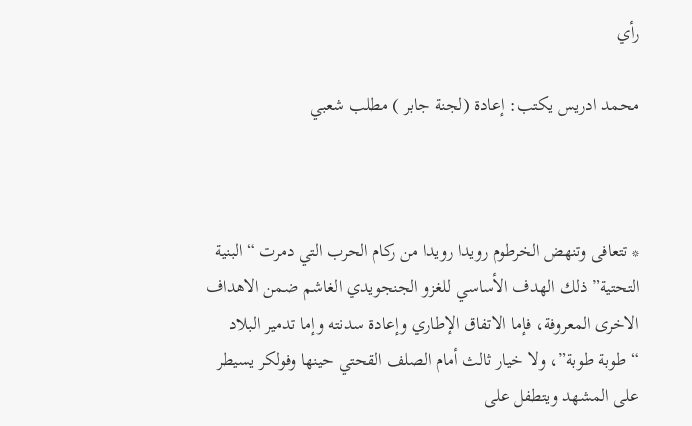رأي

محمد ادريس يكتب: إعادة (لجنة جابر ) مطلب شعبي



* تتعافى وتنهض الخرطوم رويدا رويدا من ركام الحرب التي دمرت “البنية التحتية” ذلك الهدف الأساسي للغزو الجنجويدي الغاشم ضمن الاهداف الاخرى المعروفة، فإما الاتفاق الإطاري وإعادة سدنته وإما تدمير البلاد “طوبة طوبة”، ولا خيار ثالث أمام الصلف القحتي حينها وفولكر يسيطر على المشهد ويتطفل على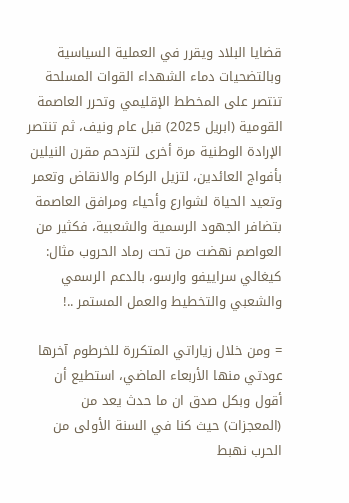قضايا البلاد ويقرر في العملية السياسية وبالتضحيات دماء الشهداء القوات المسلحة تنتصر على المخطط الإقليمي وتحرر العاصمة القومية (ابريل 2025) قبل عام ونيف، ثم تنتصر الإرادة الوطنية مرة أخرى لتزدحم مقرن النيلين بأفواج العائدين، لتزيل الركام والانقاض وتعمر وتعيد الحياة لشوارع وأحياء ومرافق العاصمة بتضافر الجهود الرسمية والشعبية، فكثير من العواصم نهضت من تحت رماد الحروب مثال: كيغالي سراييفو وارسو، بالدعم الرسمي والشعبي والتخطيط والعمل المستمر ..!

= ومن خلال زياراتي المتكررة للخرطوم آخرها عودتي منها الأربعاء الماضي، استطيع أن أقول وبكل صدق ان ما حدث يعد من (المعجزات) حيث كنا في السنة الأولى من الحرب نهبط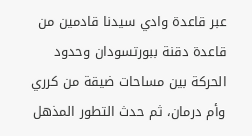عبر قاعدة وادي سيدنا قادمين من قاعدة دقنة ببورتسودان وحدود الحركة بين مساحات ضيقة من كرري وأم درمان، ثم حدث التطور المذهل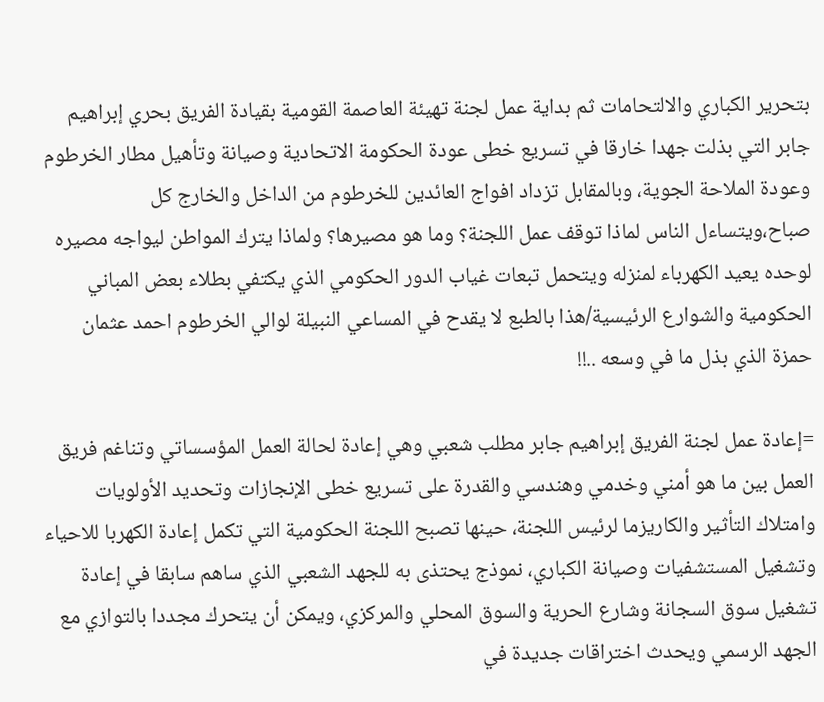بتحرير الكباري والالتحامات ثم بداية عمل لجنة تهيئة العاصمة القومية بقيادة الفريق بحري إبراهيم جابر التي بذلت جهدا خارقا في تسريع خطى عودة الحكومة الاتحادية وصيانة وتأهيل مطار الخرطوم وعودة الملاحة الجوية، وبالمقابل تزداد افواج العائدين للخرطوم من الداخل والخارج كل صباح،ويتساءل الناس لماذا توقف عمل اللجنة؟ وما هو مصيرها؟ ولماذا يترك المواطن ليواجه مصيره لوحده يعيد الكهرباء لمنزله ويتحمل تبعات غياب الدور الحكومي الذي يكتفي بطلاء بعض المباني الحكومية والشوارع الرئيسية/هذا بالطبع لا يقدح في المساعي النبيلة لوالي الخرطوم احمد عثمان حمزة الذي بذل ما في وسعه ..!!

=إعادة عمل لجنة الفريق إبراهيم جابر مطلب شعبي وهي إعادة لحالة العمل المؤسساتي وتناغم فريق العمل بين ما هو أمني وخدمي وهندسي والقدرة على تسريع خطى الإنجازات وتحديد الأولويات وامتلاك التأثير والكاريزما لرئيس اللجنة، حينها تصبح اللجنة الحكومية التي تكمل إعادة الكهربا للاحياء وتشغيل المستشفيات وصيانة الكباري، نموذج يحتذى به للجهد الشعبي الذي ساهم سابقا في إعادة تشغيل سوق السجانة وشارع الحرية والسوق المحلي والمركزي، ويمكن أن يتحرك مجددا بالتوازي مع الجهد الرسمي ويحدث اختراقات جديدة في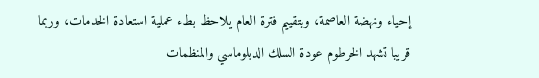إحياء ونهضة العاصمة، وبتقييم فترة العام يلاحظ بطء عملية استعادة الخدمات، وربما قريبا تشهد الخرطوم عودة السلك الدبلوماسي والمنظمات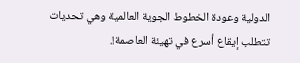الدولية وعودة الخطوط الجوية العالمية وهي تحديات تتطلب إيقاع أسرع في تهيئة العاصمة!.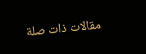مقالات ذات صلة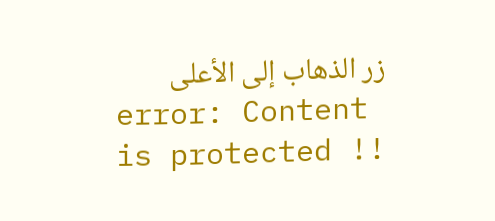زر الذهاب إلى الأعلى
error: Content is protected !!